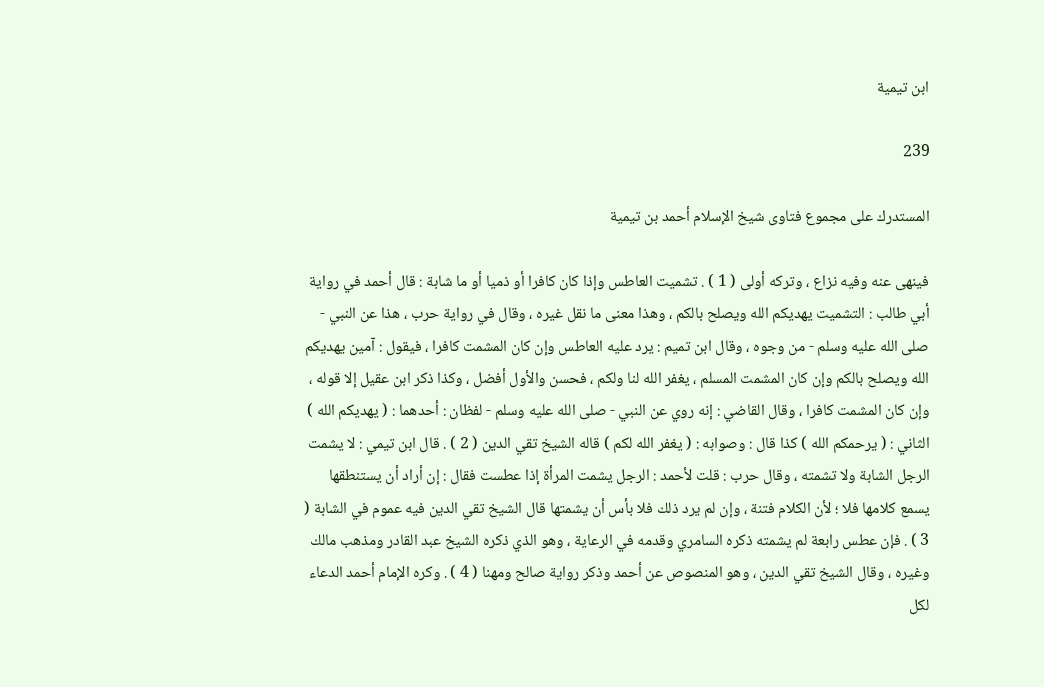ابن تيمية

239

المستدرك على مجموع فتاوى شيخ الإسلام أحمد بن تيمية

فينهى عنه وفيه نزاع ، وتركه أولى ( 1 ) . تشميت العاطس وإذا كان كافرا أو ذميا أو ما شابة : قال أحمد في رواية أبي طالب : التشميت يهديكم الله ويصلح بالكم ، وهذا معنى ما نقل غيره ، وقال في رواية حرب ، هذا عن النبي - صلى الله عليه وسلم - من وجوه ، وقال ابن تميم : يرد عليه العاطس وإن كان المشمت كافرا ، فيقول : آمين يهديكم الله ويصلح بالكم وإن كان المشمت المسلم ، يغفر الله لنا ولكم ، فحسن والأول أفضل ، وكذا ذكر ابن عقيل إلا قوله ، وإن كان المشمت كافرا ، وقال القاضي : إنه روي عن النبي - صلى الله عليه وسلم - لفظان : أحدهما : ( يهديكم الله ) الثاني : ( يرحمكم الله ) كذا قال : وصوابه : ( يغفر الله لكم ) قاله الشيخ تقي الدين ( 2 ) . قال ابن تيمي : لا يشمت الرجل الشابة ولا تشمته ، وقال حرب : قلت لأحمد : الرجل يشمت المرأة إذا عطست فقال : إن أراد أن يستنطقها يسمع كلامها فلا ؛ لأن الكلام فتنة ، وإن لم يرد ذلك فلا بأس أن يشمتها قال الشيخ تقي الدين فيه عموم في الشابة ( 3 ) . فإن عطس رابعة لم يشمته ذكره السامري وقدمه في الرعاية ، وهو الذي ذكره الشيخ عبد القادر ومذهب مالك وغيره ، وقال الشيخ تقي الدين ، وهو المنصوص عن أحمد وذكر رواية صالح ومهنا ( 4 ) . وكره الإمام أحمد الدعاء لكل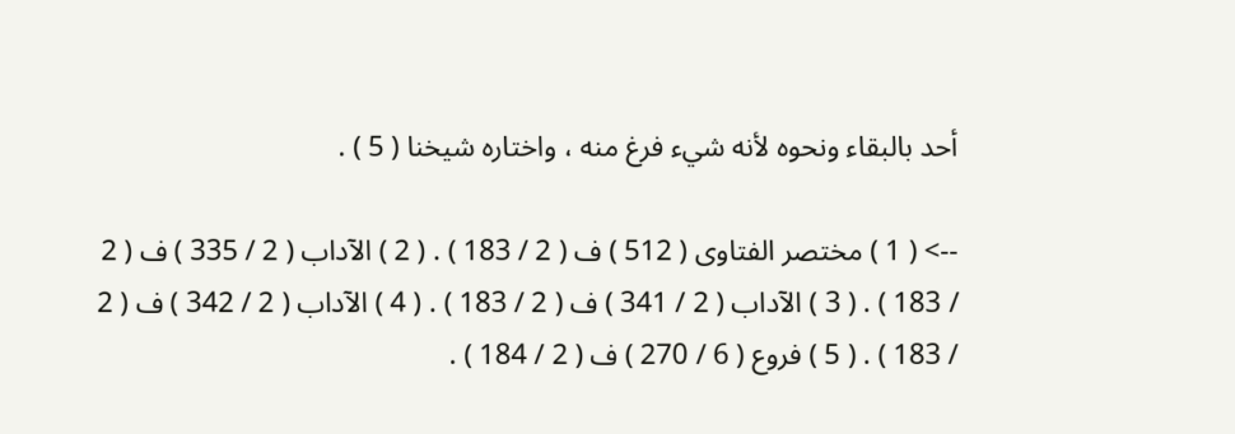أحد بالبقاء ونحوه لأنه شيء فرغ منه ، واختاره شيخنا ( 5 ) .

--> ( 1 ) مختصر الفتاوى ( 512 ) ف ( 2 / 183 ) . ( 2 ) الآداب ( 2 / 335 ) ف ( 2 / 183 ) . ( 3 ) الآداب ( 2 / 341 ) ف ( 2 / 183 ) . ( 4 ) الآداب ( 2 / 342 ) ف ( 2 / 183 ) . ( 5 ) فروع ( 6 / 270 ) ف ( 2 / 184 ) .